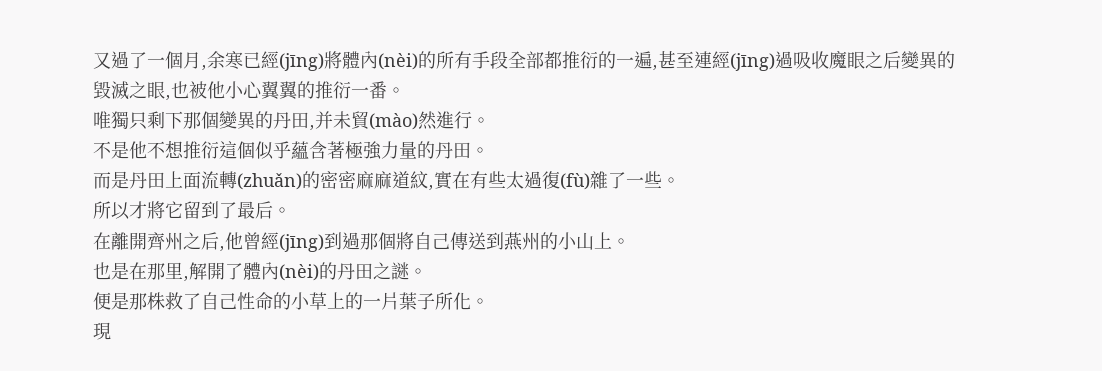又過了一個月,余寒已經(jīng)將體內(nèi)的所有手段全部都推衍的一遍,甚至連經(jīng)過吸收魔眼之后變異的毀滅之眼,也被他小心翼翼的推衍一番。
唯獨只剩下那個變異的丹田,并未貿(mào)然進行。
不是他不想推衍這個似乎蘊含著極強力量的丹田。
而是丹田上面流轉(zhuǎn)的密密麻麻道紋,實在有些太過復(fù)雜了一些。
所以才將它留到了最后。
在離開齊州之后,他曾經(jīng)到過那個將自己傳送到燕州的小山上。
也是在那里,解開了體內(nèi)的丹田之謎。
便是那株救了自己性命的小草上的一片葉子所化。
現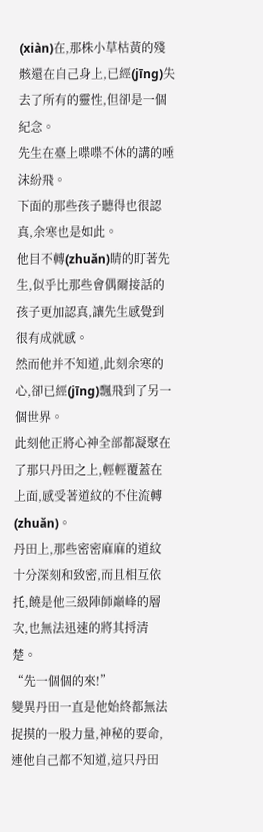(xiàn)在,那株小草枯黃的殘骸還在自己身上,已經(jīng)失去了所有的靈性,但卻是一個紀念。
先生在臺上喋喋不休的講的唾沫紛飛。
下面的那些孩子聽得也很認真,余寒也是如此。
他目不轉(zhuǎn)睛的盯著先生,似乎比那些會偶爾接話的孩子更加認真,讓先生感覺到很有成就感。
然而他并不知道,此刻余寒的心,卻已經(jīng)飄飛到了另一個世界。
此刻他正將心神全部都凝聚在了那只丹田之上,輕輕覆蓋在上面,感受著道紋的不住流轉(zhuǎn)。
丹田上,那些密密麻麻的道紋十分深刻和致密,而且相互依托,饒是他三級陣師巔峰的層次,也無法迅速的將其捋清楚。
“先一個個的來!”
變異丹田一直是他始終都無法捉摸的一股力量,神秘的要命,連他自己都不知道,這只丹田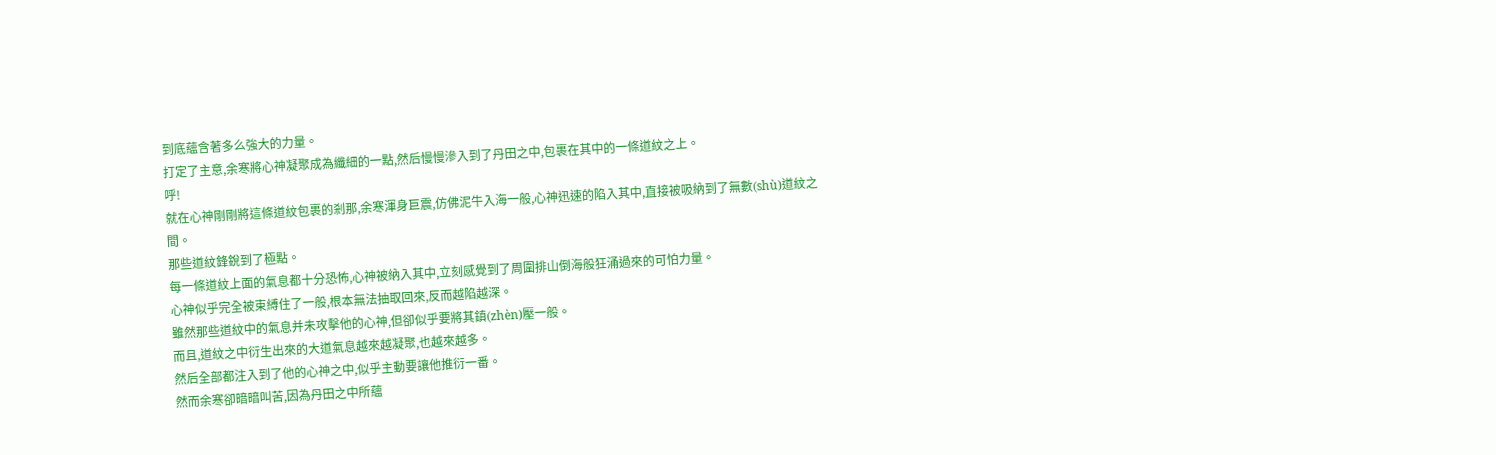到底蘊含著多么強大的力量。
打定了主意,余寒將心神凝聚成為纖細的一點,然后慢慢滲入到了丹田之中,包裹在其中的一條道紋之上。
呼!
就在心神剛剛將這條道紋包裹的剎那,余寒渾身巨震,仿佛泥牛入海一般,心神迅速的陷入其中,直接被吸納到了無數(shù)道紋之間。
那些道紋鋒銳到了極點。
每一條道紋上面的氣息都十分恐怖,心神被納入其中,立刻感覺到了周圍排山倒海般狂涌過來的可怕力量。
心神似乎完全被束縛住了一般,根本無法抽取回來,反而越陷越深。
雖然那些道紋中的氣息并未攻擊他的心神,但卻似乎要將其鎮(zhèn)壓一般。
而且,道紋之中衍生出來的大道氣息越來越凝聚,也越來越多。
然后全部都注入到了他的心神之中,似乎主動要讓他推衍一番。
然而余寒卻暗暗叫苦,因為丹田之中所蘊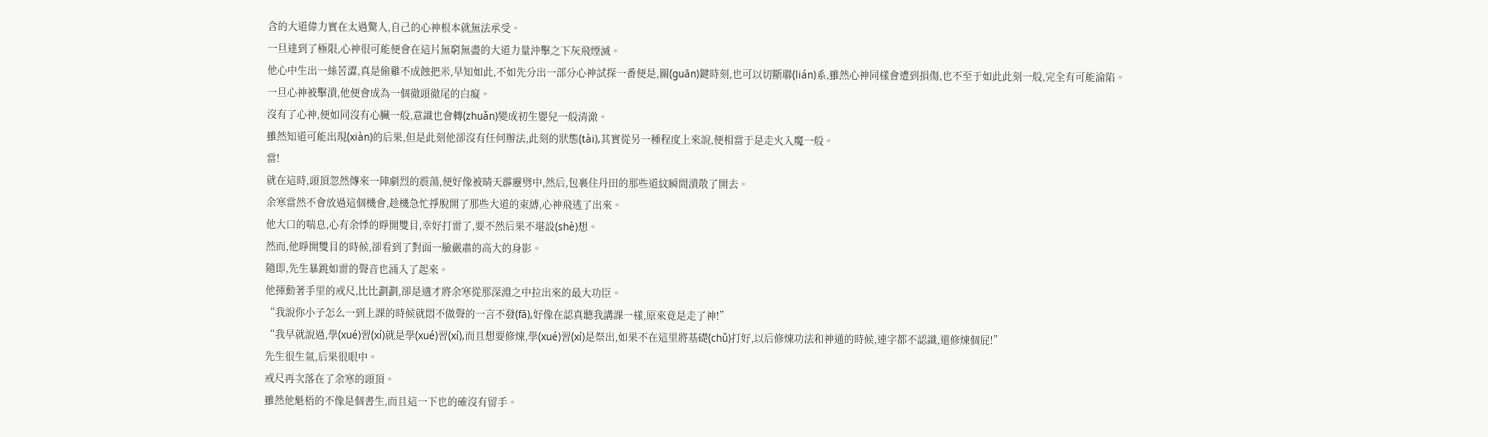含的大道偉力實在太過驚人,自己的心神根本就無法承受。
一旦達到了極限,心神很可能便會在這片無窮無盡的大道力量沖擊之下灰飛煙滅。
他心中生出一絲苦澀,真是偷雞不成蝕把米,早知如此,不如先分出一部分心神試探一番便是,關(guān)鍵時刻,也可以切斷聯(lián)系,雖然心神同樣會遭到損傷,也不至于如此此刻一般,完全有可能淪陷。
一旦心神被擊潰,他便會成為一個徹頭徹尾的白癡。
沒有了心神,便如同沒有心臟一般,意識也會轉(zhuǎn)變成初生嬰兒一般清澈。
雖然知道可能出現(xiàn)的后果,但是此刻他卻沒有任何辦法,此刻的狀態(tài),其實從另一種程度上來說,便相當于是走火入魔一般。
當!
就在這時,頭頂忽然傳來一陣劇烈的震蕩,便好像被晴天霹靂劈中,然后,包裹住丹田的那些道紋瞬間潰散了開去。
余寒當然不會放過這個機會,趁機急忙掙脫開了那些大道的束縛,心神飛逃了出來。
他大口的喘息,心有余悸的睜開雙目,幸好打雷了,要不然后果不堪設(shè)想。
然而,他睜開雙目的時候,卻看到了對面一臉嚴肅的高大的身影。
隨即,先生暴跳如雷的聲音也涌入了起來。
他揮動著手里的戒尺,比比劃劃,卻是適才將余寒從那深淵之中拉出來的最大功臣。
“我說你小子怎么一到上課的時候就悶不做聲的一言不發(fā),好像在認真聽我講課一樣,原來竟是走了神!”
“我早就說過,學(xué)習(xí)就是學(xué)習(xí),而且想要修煉,學(xué)習(xí)是祭出,如果不在這里將基礎(chǔ)打好,以后修煉功法和神通的時候,連字都不認識,還修煉個屁!”
先生很生氣,后果很眼中。
戒尺再次落在了余寒的頭頂。
雖然他魁梧的不像是個書生,而且這一下也的確沒有留手。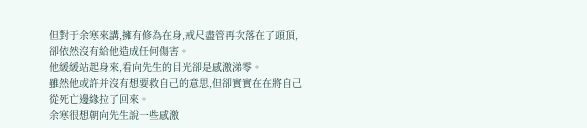但對于余寒來講,擁有修為在身,戒尺盡管再次落在了頭頂,卻依然沒有給他造成任何傷害。
他緩緩站起身來,看向先生的目光卻是感激涕零。
雖然他或許并沒有想要救自己的意思,但卻實實在在將自己從死亡邊緣拉了回來。
余寒很想朝向先生說一些感激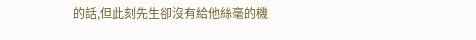的話,但此刻先生卻沒有給他絲毫的機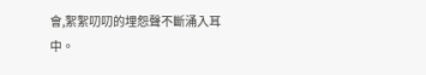會,絮絮叨叨的埋怨聲不斷涌入耳中。